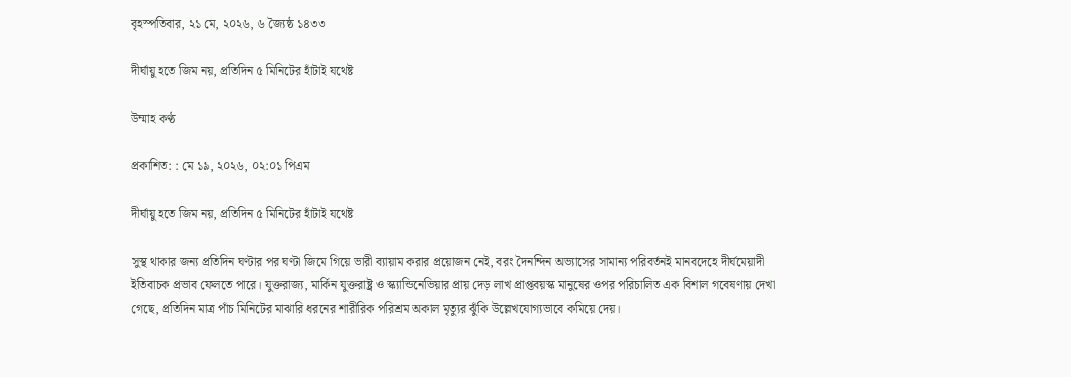বৃহস্পতিবার, ২১ মে, ২০২৬, ৬ জ্যৈষ্ঠ ১৪৩৩

দীর্ঘায়ু হতে জিম নয়, প্রতিদিন ৫ মিনিটের হাঁটাই যথেষ্ট

উম্মাহ কণ্ঠ

প্রকাশিত: : মে ১৯, ২০২৬, ০২:০১ পিএম

দীর্ঘায়ু হতে জিম নয়, প্রতিদিন ৫ মিনিটের হাঁটাই যথেষ্ট

সুস্থ থাকার জন্য প্রতিদিন ঘণ্টার পর ঘণ্টা জিমে গিয়ে ভারী ব্যায়াম করার প্রয়োজন নেই, বরং দৈনন্দিন অভ্যাসের সামান্য পরিবর্তনই মানবদেহে দীর্ঘমেয়াদী ইতিবাচক প্রভাব ফেলতে পারে। যুক্তরাজ্য, মার্কিন যুক্তরাষ্ট্র ও স্ক্যান্ডিনেভিয়ার প্রায় দেড় লাখ প্রাপ্তবয়স্ক মানুষের ওপর পরিচালিত এক বিশাল গবেষণায় দেখা গেছে, প্রতিদিন মাত্র পাঁচ মিনিটের মাঝারি ধরনের শারীরিক পরিশ্রম অকাল মৃত্যুর ঝুঁকি উল্লেখযোগ্যভাবে কমিয়ে দেয়।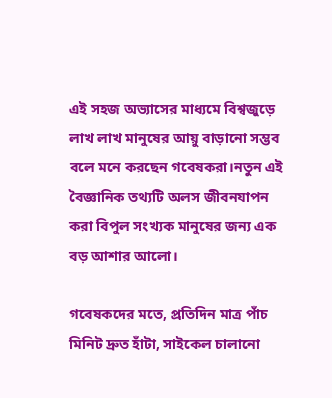এই সহজ অভ্যাসের মাধ্যমে বিশ্বজুড়ে লাখ লাখ মানুষের আয়ু বাড়ানো সম্ভব বলে মনে করছেন গবেষকরা।নতুন এই বৈজ্ঞানিক তথ্যটি অলস জীবনযাপন করা বিপুল সংখ্যক মানুষের জন্য এক বড় আশার আলো।

গবেষকদের মতে, প্রতিদিন মাত্র পাঁচ মিনিট দ্রুত হাঁটা, সাইকেল চালানো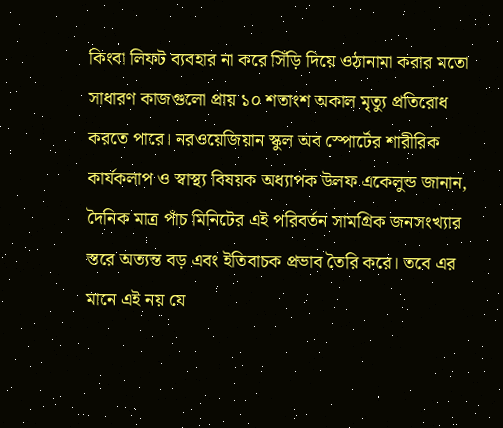কিংবা লিফট ব্যবহার না করে সিঁড়ি দিয়ে ওঠানামা করার মতো সাধারণ কাজগুলো প্রায় ১০ শতাংশ অকাল মৃত্যু প্রতিরোধ করতে পারে। নরওয়েজিয়ান স্কুল অব স্পোর্টের শারীরিক কার্যকলাপ ও স্বাস্থ্য বিষয়ক অধ্যাপক উলফ একেলুন্ড জানান, দৈনিক মাত্র পাঁচ মিনিটের এই পরিবর্তন সামগ্রিক জনসংখ্যার স্তরে অত্যন্ত বড় এবং ইতিবাচক প্রভাব তৈরি করে। তবে এর মানে এই নয় যে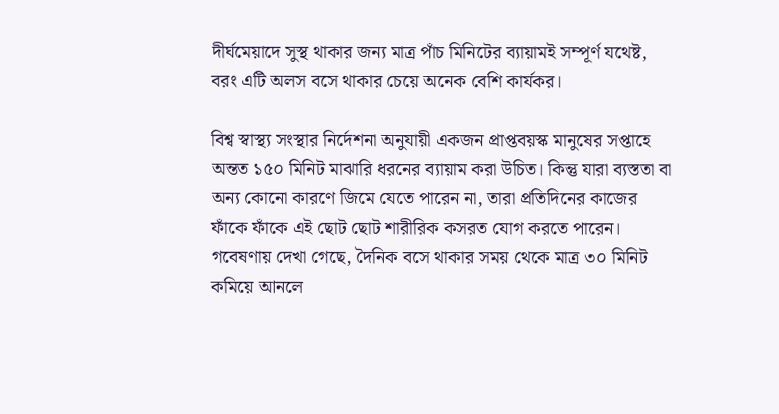দীর্ঘমেয়াদে সুস্থ থাকার জন্য মাত্র পাঁচ মিনিটের ব্যায়ামই সম্পূর্ণ যথেষ্ট, বরং এটি অলস বসে থাকার চেয়ে অনেক বেশি কার্যকর।

বিশ্ব স্বাস্থ্য সংস্থার নির্দেশনা অনুযায়ী একজন প্রাপ্তবয়স্ক মানুষের সপ্তাহে অন্তত ১৫০ মিনিট মাঝারি ধরনের ব্যায়াম করা উচিত। কিন্তু যারা ব্যস্ততা বা অন্য কোনো কারণে জিমে যেতে পারেন না, তারা প্রতিদিনের কাজের ফাঁকে ফাঁকে এই ছোট ছোট শারীরিক কসরত যোগ করতে পারেন। গবেষণায় দেখা গেছে, দৈনিক বসে থাকার সময় থেকে মাত্র ৩০ মিনিট কমিয়ে আনলে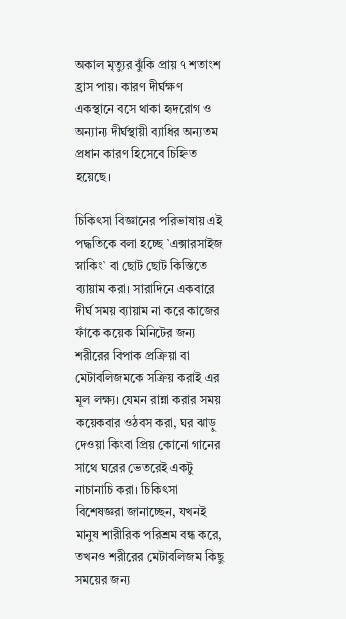অকাল মৃত্যুর ঝুঁকি প্রায় ৭ শতাংশ হ্রাস পায়। কারণ দীর্ঘক্ষণ একস্থানে বসে থাকা হৃদরোগ ও অন্যান্য দীর্ঘস্থায়ী ব্যাধির অন্যতম প্রধান কারণ হিসেবে চিহ্নিত হয়েছে।

চিকিৎসা বিজ্ঞানের পরিভাষায় এই পদ্ধতিকে বলা হচ্ছে ‍‍`এক্সারসাইজ স্নাকিং‍‍` বা ছোট ছোট কিস্তিতে ব্যায়াম করা। সারাদিনে একবারে দীর্ঘ সময় ব্যায়াম না করে কাজের ফাঁকে কয়েক মিনিটের জন্য শরীরের বিপাক প্রক্রিয়া বা মেটাবলিজমকে সক্রিয় করাই এর মূল লক্ষ্য। যেমন রান্না করার সময় কয়েকবার ওঠবস করা, ঘর ঝাড়ু দেওয়া কিংবা প্রিয় কোনো গানের সাথে ঘরের ভেতরেই একটু নাচানাচি করা। চিকিৎসা বিশেষজ্ঞরা জানাচ্ছেন, যখনই মানুষ শারীরিক পরিশ্রম বন্ধ করে, তখনও শরীরের মেটাবলিজম কিছু সময়ের জন্য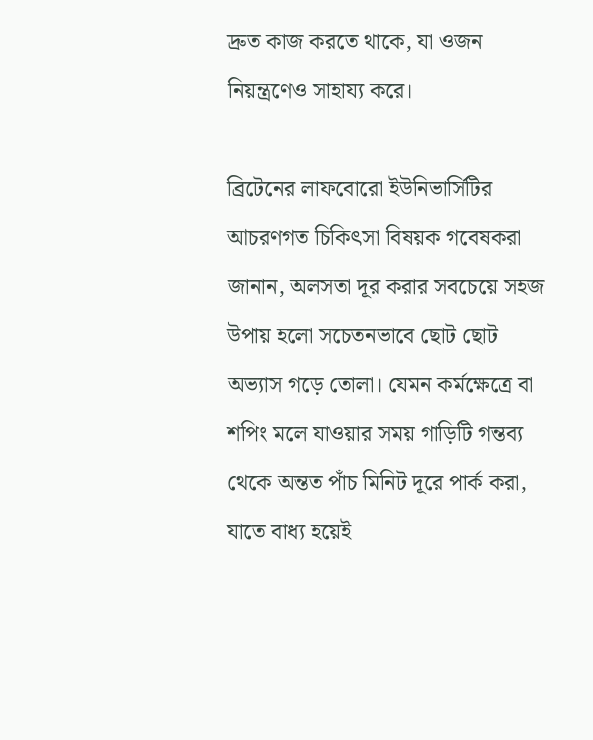দ্রুত কাজ করতে থাকে, যা ওজন নিয়ন্ত্রণেও সাহায্য করে।

ব্রিটেনের লাফবোরো ইউনিভার্সিটির আচরণগত চিকিৎসা বিষয়ক গবেষকরা জানান, অলসতা দূর করার সবচেয়ে সহজ উপায় হলো সচেতনভাবে ছোট ছোট অভ্যাস গড়ে তোলা। যেমন কর্মক্ষেত্রে বা শপিং মলে যাওয়ার সময় গাড়িটি গন্তব্য থেকে অন্তত পাঁচ মিনিট দূরে পার্ক করা, যাতে বাধ্য হয়েই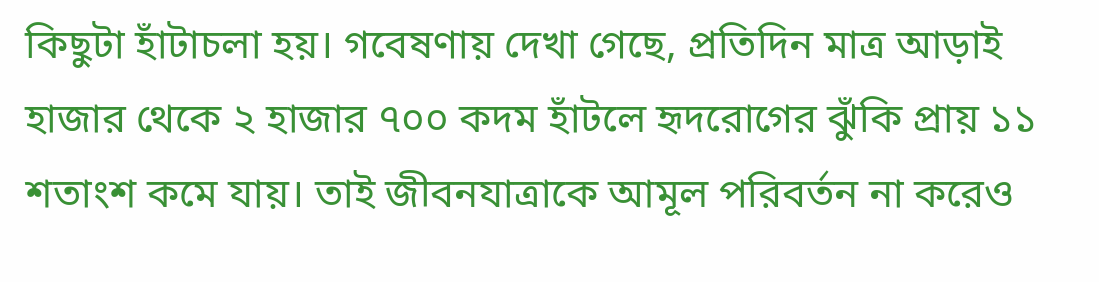কিছুটা হাঁটাচলা হয়। গবেষণায় দেখা গেছে, প্রতিদিন মাত্র আড়াই হাজার থেকে ২ হাজার ৭০০ কদম হাঁটলে হৃদরোগের ঝুঁকি প্রায় ১১ শতাংশ কমে যায়। তাই জীবনযাত্রাকে আমূল পরিবর্তন না করেও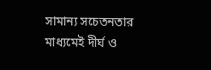সামান্য সচেতনতার মাধ্যমেই দীর্ঘ ও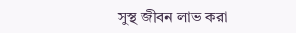সুস্থ জীবন লাভ করা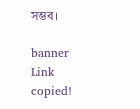সম্ভব।

banner
Link copied!